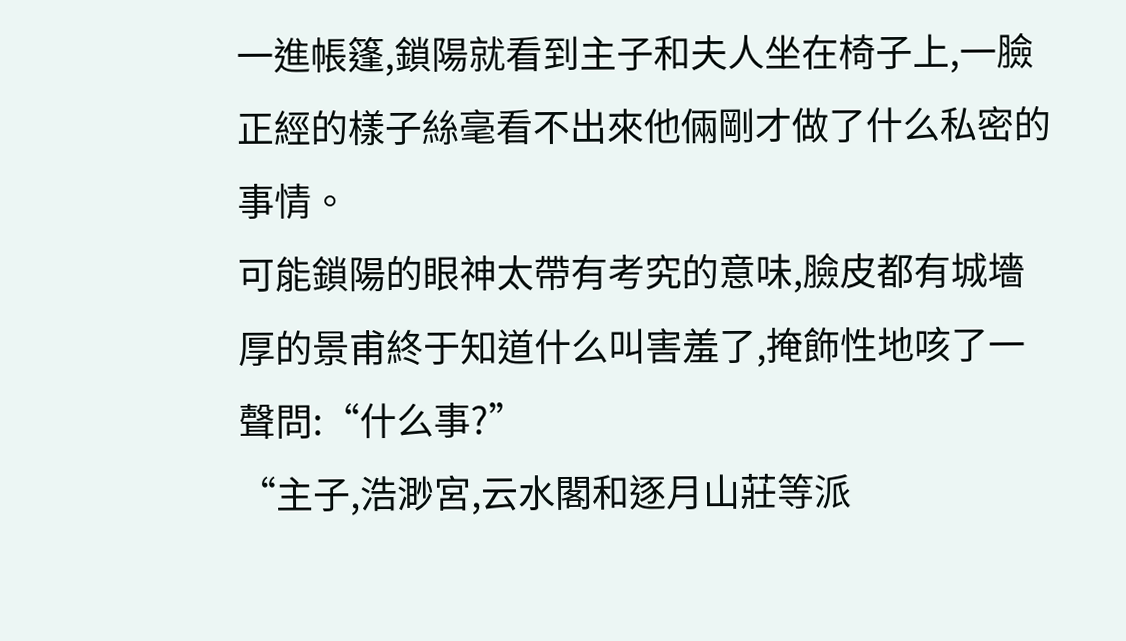一進帳篷,鎖陽就看到主子和夫人坐在椅子上,一臉正經的樣子絲毫看不出來他倆剛才做了什么私密的事情。
可能鎖陽的眼神太帶有考究的意味,臉皮都有城墻厚的景甫終于知道什么叫害羞了,掩飾性地咳了一聲問:“什么事?”
“主子,浩渺宮,云水閣和逐月山莊等派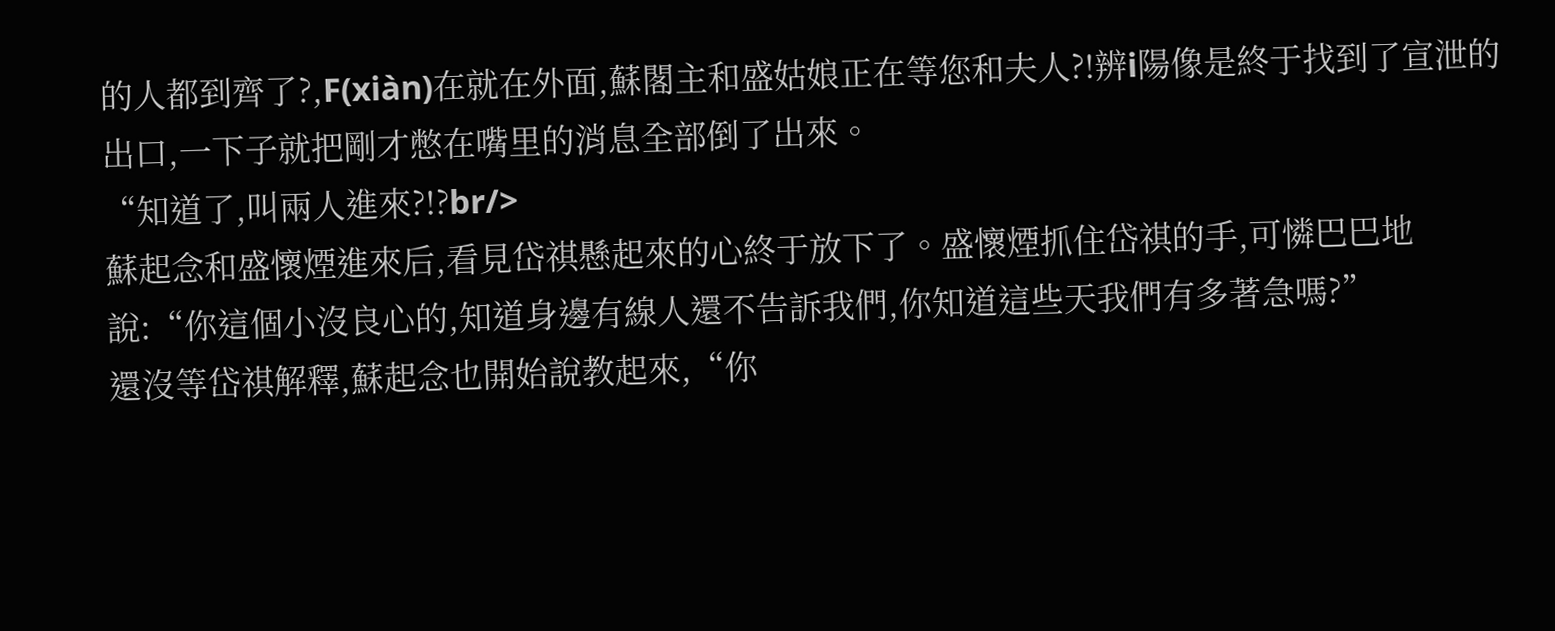的人都到齊了?,F(xiàn)在就在外面,蘇閣主和盛姑娘正在等您和夫人?!辨i陽像是終于找到了宣泄的出口,一下子就把剛才憋在嘴里的消息全部倒了出來。
“知道了,叫兩人進來?!?br/>
蘇起念和盛懷煙進來后,看見岱祺懸起來的心終于放下了。盛懷煙抓住岱祺的手,可憐巴巴地說:“你這個小沒良心的,知道身邊有線人還不告訴我們,你知道這些天我們有多著急嗎?”
還沒等岱祺解釋,蘇起念也開始說教起來,“你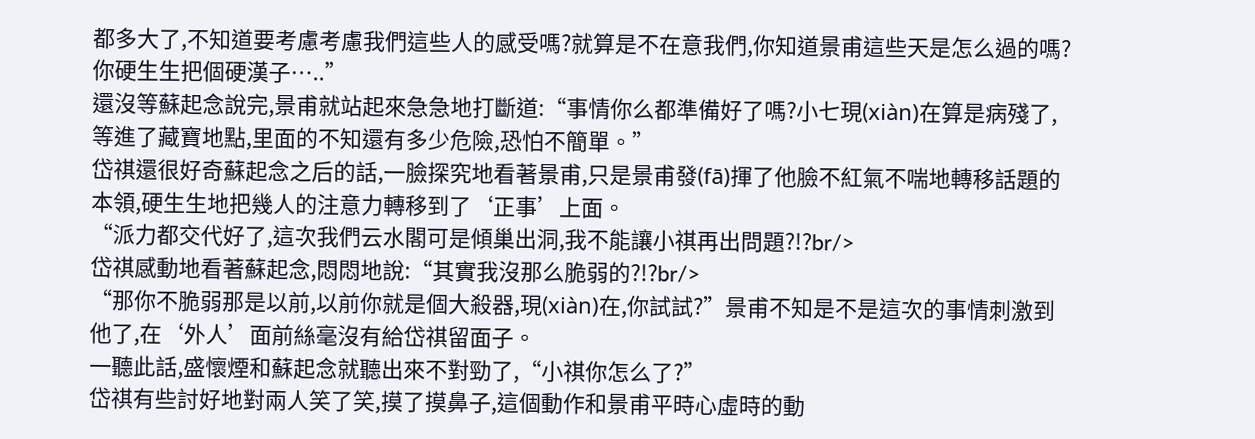都多大了,不知道要考慮考慮我們這些人的感受嗎?就算是不在意我們,你知道景甫這些天是怎么過的嗎?你硬生生把個硬漢子…..”
還沒等蘇起念說完,景甫就站起來急急地打斷道:“事情你么都準備好了嗎?小七現(xiàn)在算是病殘了,等進了藏寶地點,里面的不知還有多少危險,恐怕不簡單。”
岱祺還很好奇蘇起念之后的話,一臉探究地看著景甫,只是景甫發(fā)揮了他臉不紅氣不喘地轉移話題的本領,硬生生地把幾人的注意力轉移到了‘正事’上面。
“派力都交代好了,這次我們云水閣可是傾巢出洞,我不能讓小祺再出問題?!?br/>
岱祺感動地看著蘇起念,悶悶地說:“其實我沒那么脆弱的?!?br/>
“那你不脆弱那是以前,以前你就是個大殺器,現(xiàn)在,你試試?”景甫不知是不是這次的事情刺激到他了,在‘外人’面前絲毫沒有給岱祺留面子。
一聽此話,盛懷煙和蘇起念就聽出來不對勁了,“小祺你怎么了?”
岱祺有些討好地對兩人笑了笑,摸了摸鼻子,這個動作和景甫平時心虛時的動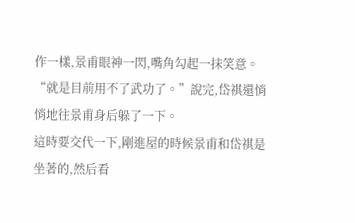作一樣,景甫眼神一閃,嘴角勾起一抹笑意。
“就是目前用不了武功了。”說完,岱祺還悄悄地往景甫身后躲了一下。
這時要交代一下,剛進屋的時候景甫和岱祺是坐著的,然后看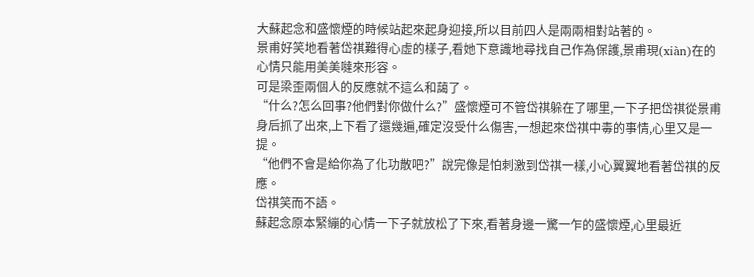大蘇起念和盛懷煙的時候站起來起身迎接,所以目前四人是兩兩相對站著的。
景甫好笑地看著岱祺難得心虛的樣子,看她下意識地尋找自己作為保護,景甫現(xiàn)在的心情只能用美美噠來形容。
可是梁歪兩個人的反應就不這么和藹了。
“什么?怎么回事?他們對你做什么?”盛懷煙可不管岱祺躲在了哪里,一下子把岱祺從景甫身后抓了出來,上下看了還幾遍,確定沒受什么傷害,一想起來岱祺中毒的事情,心里又是一提。
“他們不會是給你為了化功散吧?”說完像是怕刺激到岱祺一樣,小心翼翼地看著岱祺的反應。
岱祺笑而不語。
蘇起念原本緊繃的心情一下子就放松了下來,看著身邊一驚一乍的盛懷煙,心里最近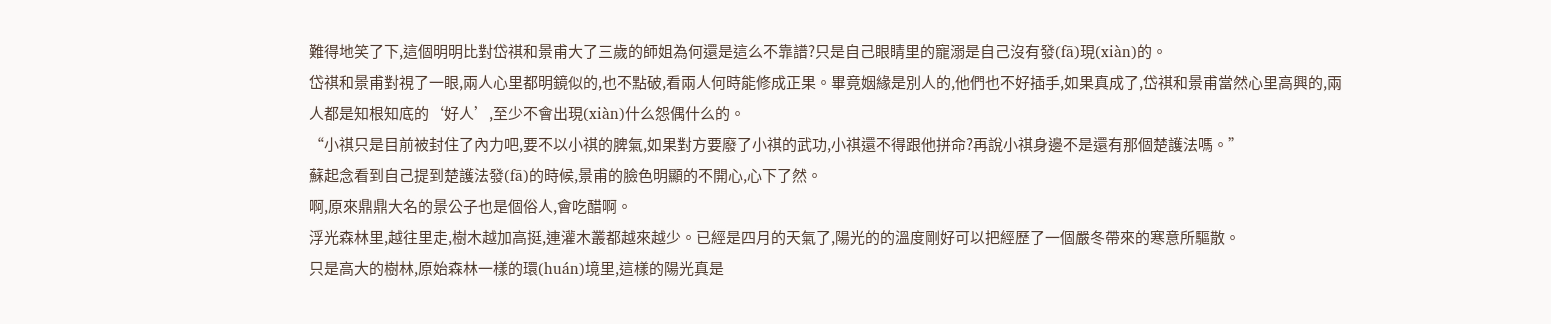難得地笑了下,這個明明比對岱祺和景甫大了三歲的師姐為何還是這么不靠譜?只是自己眼睛里的寵溺是自己沒有發(fā)現(xiàn)的。
岱祺和景甫對視了一眼,兩人心里都明鏡似的,也不點破,看兩人何時能修成正果。畢竟姻緣是別人的,他們也不好插手,如果真成了,岱祺和景甫當然心里高興的,兩人都是知根知底的‘好人’,至少不會出現(xiàn)什么怨偶什么的。
“小祺只是目前被封住了內力吧,要不以小祺的脾氣,如果對方要廢了小祺的武功,小祺還不得跟他拼命?再說小祺身邊不是還有那個楚護法嗎。”
蘇起念看到自己提到楚護法發(fā)的時候,景甫的臉色明顯的不開心,心下了然。
啊,原來鼎鼎大名的景公子也是個俗人,會吃醋啊。
浮光森林里,越往里走,樹木越加高挺,連灌木叢都越來越少。已經是四月的天氣了,陽光的的溫度剛好可以把經歷了一個嚴冬帶來的寒意所驅散。
只是高大的樹林,原始森林一樣的環(huán)境里,這樣的陽光真是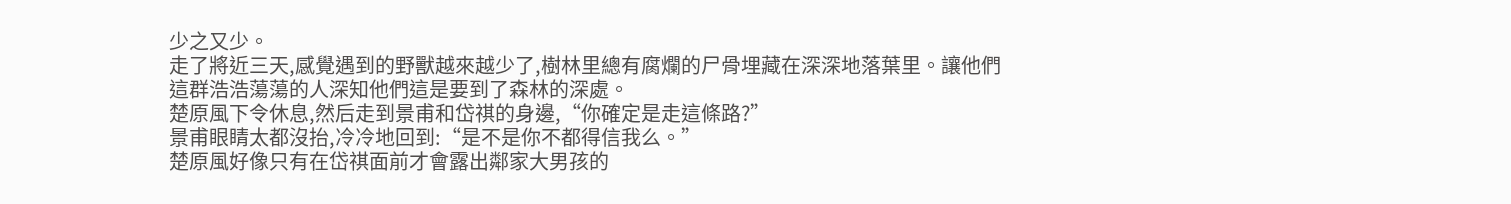少之又少。
走了將近三天,感覺遇到的野獸越來越少了,樹林里總有腐爛的尸骨埋藏在深深地落葉里。讓他們這群浩浩蕩蕩的人深知他們這是要到了森林的深處。
楚原風下令休息,然后走到景甫和岱祺的身邊,“你確定是走這條路?”
景甫眼睛太都沒抬,冷冷地回到:“是不是你不都得信我么。”
楚原風好像只有在岱祺面前才會露出鄰家大男孩的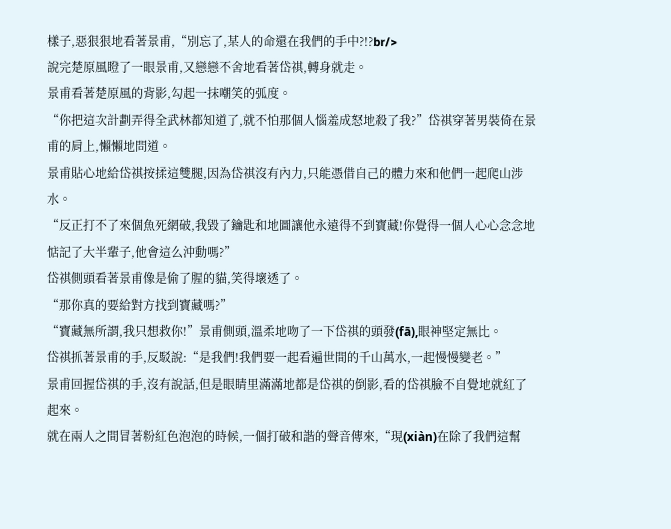樣子,惡狠狠地看著景甫,“別忘了,某人的命還在我們的手中?!?br/>
說完楚原風瞪了一眼景甫,又戀戀不舍地看著岱祺,轉身就走。
景甫看著楚原風的背影,勾起一抹嘲笑的弧度。
“你把這次計劃弄得全武林都知道了,就不怕那個人惱羞成怒地殺了我?”岱祺穿著男裝倚在景甫的肩上,懶懶地問道。
景甫貼心地給岱祺按揉這雙腿,因為岱祺沒有內力,只能憑借自己的體力來和他們一起爬山涉水。
“反正打不了來個魚死網破,我毀了鑰匙和地圖讓他永遠得不到寶藏!你覺得一個人心心念念地惦記了大半輩子,他會這么沖動嗎?”
岱祺側頭看著景甫像是偷了腥的貓,笑得壞透了。
“那你真的要給對方找到寶藏嗎?”
“寶藏無所謂,我只想救你!”景甫側頭,溫柔地吻了一下岱祺的頭發(fā),眼神堅定無比。
岱祺抓著景甫的手,反駁說:“是我們!我們要一起看遍世間的千山萬水,一起慢慢變老。”
景甫回握岱祺的手,沒有說話,但是眼睛里滿滿地都是岱祺的倒影,看的岱祺臉不自覺地就紅了起來。
就在兩人之間冒著粉紅色泡泡的時候,一個打破和諧的聲音傳來,“現(xiàn)在除了我們這幫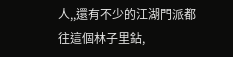人,,還有不少的江湖門派都往這個林子里鉆,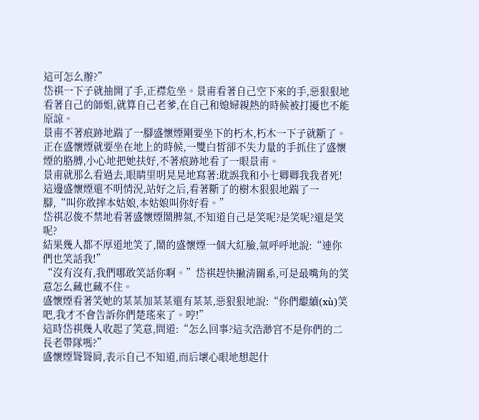這可怎么辦?”
岱祺一下子就抽開了手,正襟危坐。景甫看著自己空下來的手,惡狠狠地看著自己的師姐,就算自己老爹,在自己和媳婦親熱的時候被打擾也不能原諒。
景甫不著痕跡地踹了一腳盛懷煙剛要坐下的朽木,朽木一下子就斷了。正在盛懷煙就要坐在地上的時候,一雙白皙卻不失力量的手抓住了盛懷煙的胳膊,小心地把她扶好,不著痕跡地看了一眼景甫。
景甫就那么看過去,眼睛里明晃晃地寫著:耽誤我和小七卿卿我我者死!
這邊盛懷煙還不明情況,站好之后,看著斷了的樹木狠狠地踹了一腳,“叫你敢摔本姑娘,本姑娘叫你好看。”
岱祺忍俊不禁地看著盛懷煙鬧脾氣,不知道自己是笑呢?是笑呢?還是笑呢?
結果幾人都不厚道地笑了,鬧的盛懷煙一個大紅臉,氣呼呼地說:“連你們也笑話我!”
“沒有沒有,我們哪敢笑話你啊。”岱祺趕快撇清關系,可是最嘴角的笑意怎么藏也藏不住。
盛懷煙看著笑她的某某加某某還有某某,惡狠狠地說:“你們繼續(xù)笑吧,我才不會告訴你們楚瑤來了。哼!”
這時岱祺幾人收起了笑意,問道:“怎么回事?這次浩渺宮不是你們的二長老帶隊嗎?”
盛懷煙聳聳肩,表示自己不知道,而后壞心眼地想起什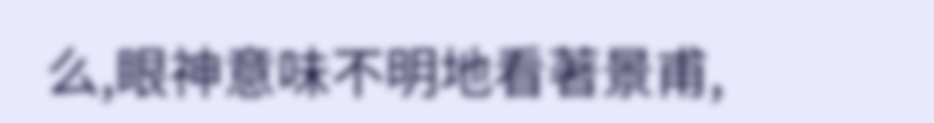么,眼神意味不明地看著景甫,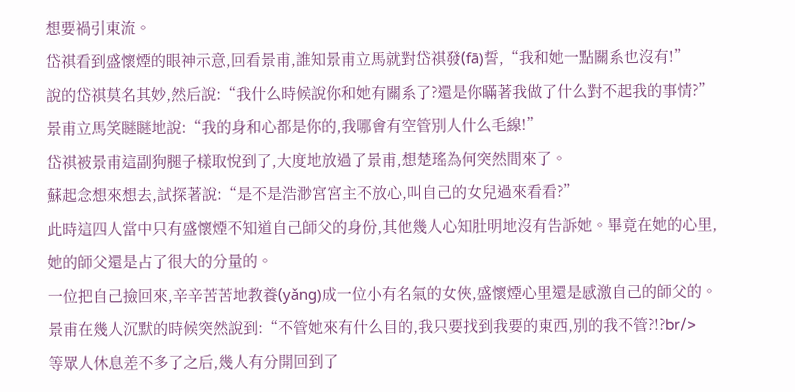想要禍引東流。
岱祺看到盛懷煙的眼神示意,回看景甫,誰知景甫立馬就對岱祺發(fā)誓,“我和她一點關系也沒有!”
說的岱祺莫名其妙,然后說:“我什么時候說你和她有關系了?還是你瞞著我做了什么對不起我的事情?”
景甫立馬笑瞇瞇地說:“我的身和心都是你的,我哪會有空管別人什么毛線!”
岱祺被景甫這副狗腿子樣取悅到了,大度地放過了景甫,想楚瑤為何突然間來了。
蘇起念想來想去,試探著說:“是不是浩渺宮宮主不放心,叫自己的女兒過來看看?”
此時這四人當中只有盛懷煙不知道自己師父的身份,其他幾人心知肚明地沒有告訴她。畢竟在她的心里,她的師父還是占了很大的分量的。
一位把自己撿回來,辛辛苦苦地教養(yǎng)成一位小有名氣的女俠,盛懷煙心里還是感激自己的師父的。
景甫在幾人沉默的時候突然說到:“不管她來有什么目的,我只要找到我要的東西,別的我不管?!?br/>
等眾人休息差不多了之后,幾人有分開回到了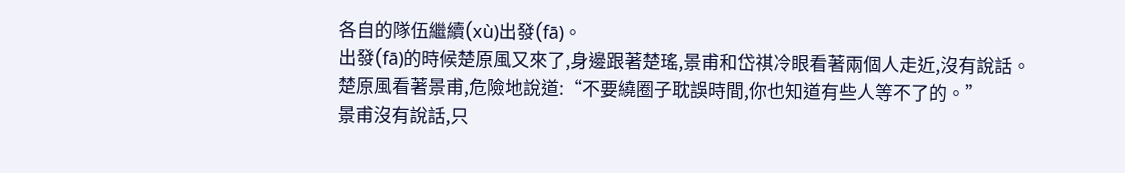各自的隊伍繼續(xù)出發(fā)。
出發(fā)的時候楚原風又來了,身邊跟著楚瑤,景甫和岱祺冷眼看著兩個人走近,沒有說話。
楚原風看著景甫,危險地說道:“不要繞圈子耽誤時間,你也知道有些人等不了的。”
景甫沒有說話,只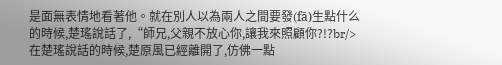是面無表情地看著他。就在別人以為兩人之間要發(fā)生點什么的時候,楚瑤說話了,“師兄,父親不放心你,讓我來照顧你?!?br/>
在楚瑤說話的時候,楚原風已經離開了,仿佛一點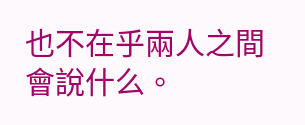也不在乎兩人之間會說什么。